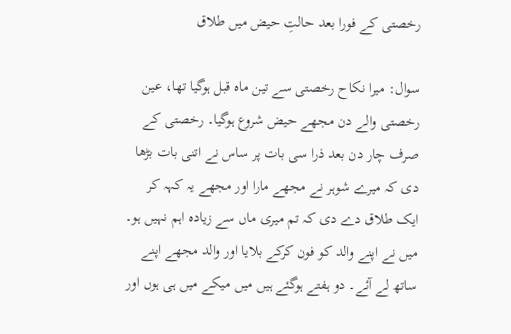رخصتی کے فورا بعد حالتِ حیض میں طلاق

سوال: میرا نکاح رخصتی سے تین ماہ قبل ہوگیا تھا، عین رخصتی والے دن مجھے حیض شروع ہوگیا۔ رخصتی کے صرف چار دن بعد ذرا سی بات پر ساس نے اتنی بات بڑھا دی کہ میرے شوہر نے مجھے مارا اور مجھے یہ کہہ کر ایک طلاق دے دی کہ تم میری ماں سے زیادہ اہم نہیں ہو۔
میں نے اپنے والد کو فون کرکے بلایا اور والد مجھے اپنے ساتھ لے آئے۔ دو ہفتے ہوگئے ہیں میں میکے میں ہی ہوں اور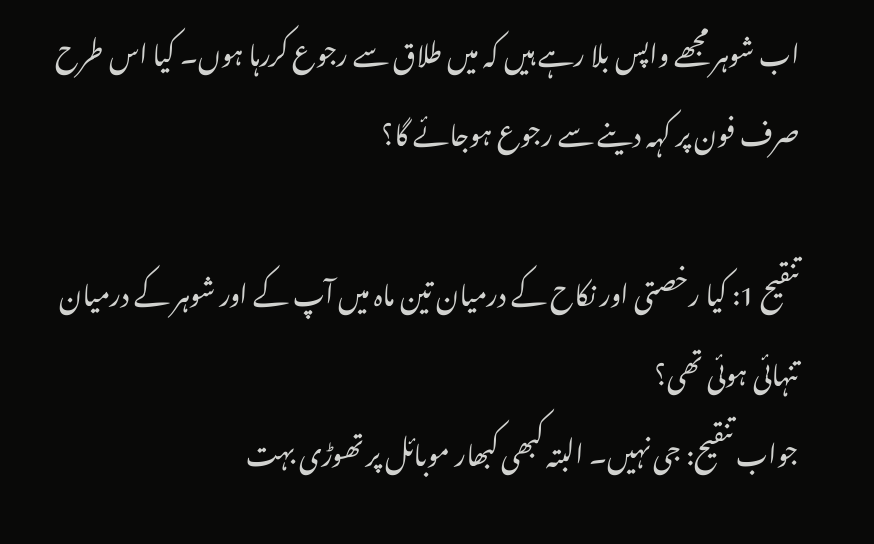اب شوہر مجھے واپس بلا رہے ہیں کہ میں طلاق سے رجوع کررہا ہوں۔ کیا اس طرح صرف فون پر کہہ دینے سے رجوع ہوجائے گا؟

تنقیح 1: کیا رخصتی اور نکاح کے درمیان تین ماہ میں آپ کے اور شوہر کے درمیان تنہائی ہوئی تھی؟
جواب تنقیح: جی نہیں۔ البتہ کبھی کبھار موبائل پر تھوڑی بہت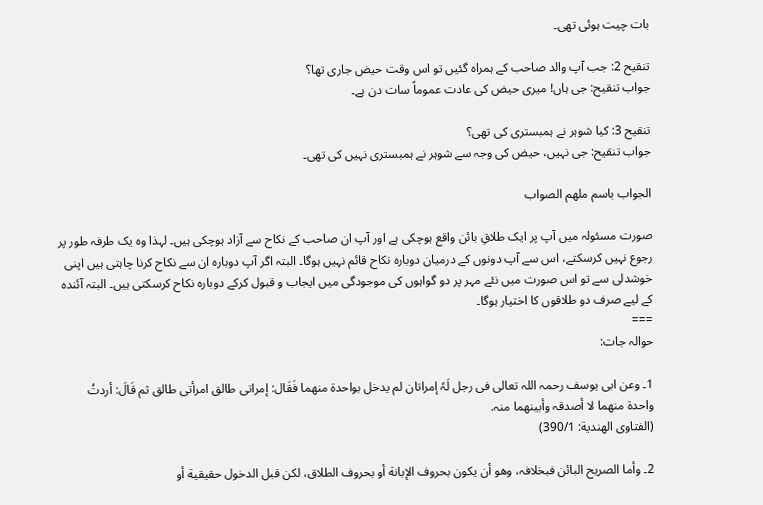بات چیت ہوئی تھی۔

تنقیح 2: جب آپ والد صاحب کے ہمراہ گئیں تو اس وقت حیض جاری تھا؟
جواب تنقیح: جی ہاں! میری حیض کی عادت عموماً سات دن ہے۔

تنقیح 3: کیا شوہر نے ہمبستری کی تھی؟
جواب تنقیح: جی نہیں، حیض کی وجہ سے شوہر نے ہمبستری نہیں کی تھی۔

الجواب باسم ملھم الصواب

صورت مسئولہ میں آپ پر ایک طلاقِ بائن واقع ہوچکی ہے اور آپ ان صاحب کے نکاح سے آزاد ہوچکی ہیں۔ لہذا وہ یک طرفہ طور پر رجوع نہیں کرسکتے، اس سے آپ دونوں کے درمیان دوبارہ نکاح قائم نہیں ہوگا۔ البتہ اگر آپ دوبارہ ان سے نکاح کرنا چاہتی ہیں اپنی خوشدلی سے تو اس صورت میں نئے مہر پر دو گواہوں کی موجودگی میں ایجاب و قبول کرکے دوبارہ نکاح کرسکتی ہیں۔ البتہ آئندہ کے لیے صرف دو طلاقوں کا اختیار ہوگا۔
===
حوالہ جات:

1۔ وعن ابی یوسف رحمہ اللہ تعالی فی رجل لَہٗ إمراتان لم یدخل بواحدة منھما فَقَال: إمراتی طالق امرأتی طالق ثم قَالَ: أردتُ واحدة منھما لا أصدقہ وأبینھما منہ.
(الفتاوی الھندیة: 390/1)

2۔ وأما الصریح البائن فبخلافہ، وھو أن یکون بحروف الإبانة أو بحروف الطلاق، لکن قبل الدخول حقیقیة أو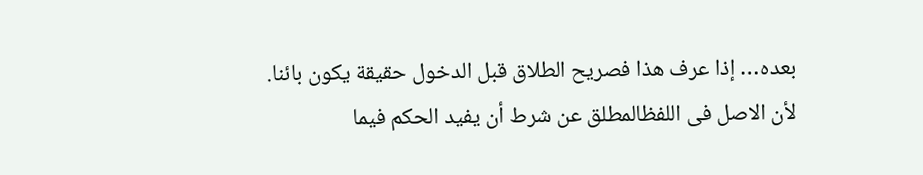بعدہ… إذا عرف ھذا فصریح الطلاق قبل الدخول حقیقة یکون بائنا. لأن الاصل فی اللفظالمطلق عن شرط أن یفید الحکم فیما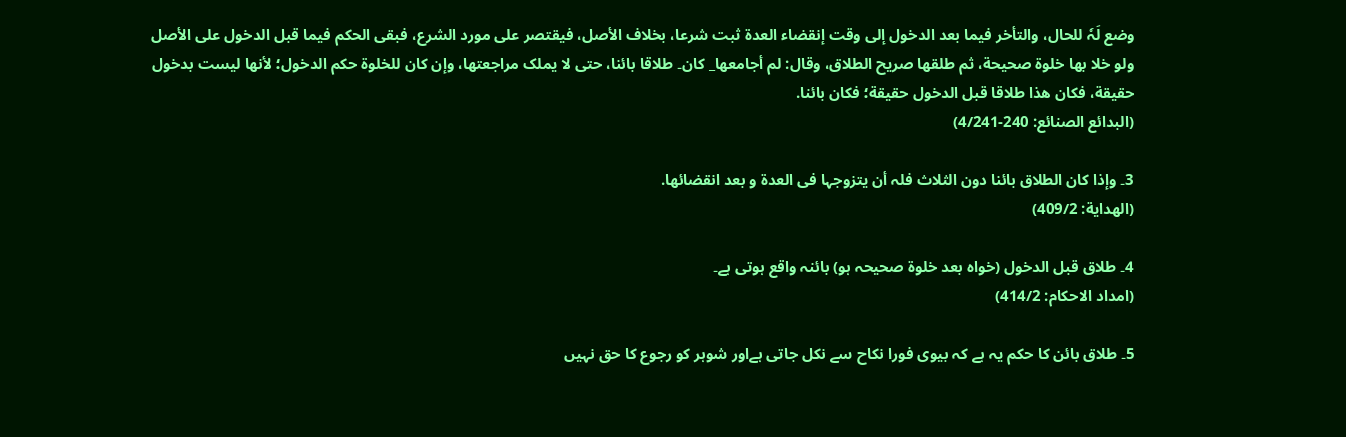وضع لَہٗ للحال، والتأخر فیما بعد الدخول إلی وقت إنقضاء العدة ثبت شرعا، بخلاف الأصل، فیقتصر علی مورد الشرع، فبقی الحکم فیما قبل الدخول علی الأصل ولو خلا بھا خلوة صحیحة، ثم طلقھا صریح الطلاق، وقال: لم أجامعھا_ کان۔ طلاقا بائنا، حتی لا یملک مراجعتھا، وإن کان للخلوة حکم الدخول؛ لأنھا لیست بدخول حقیقة، فکان ھذا طلاقا قبل الدخول حقیقة؛ فکان بائنا.
(البدائع الصنائع: 240-4/241)

3۔ وإذا کان الطلاق بائنا دون الثلاث فلہ أن یتزوجہا فی العدة و بعد انقضائھا.
(الھدایة: 409/2)

4۔ طلاق قبل الدخول (خواہ بعد خلوة صحیحہ ہو) بائنہ واقع ہوتی ہے۔
(امداد الاحکام: 414/2)

5۔ طلاق بائن کا حکم یہ ہے کہ بیوی فورا نکاح سے نکل جاتی ہےاور شوہر کو رجوع کا حق نہیں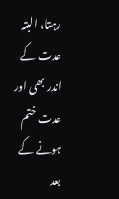رہتا، البتہ عدت کے اندر بھی اور عدت ختم ہونے کے بعد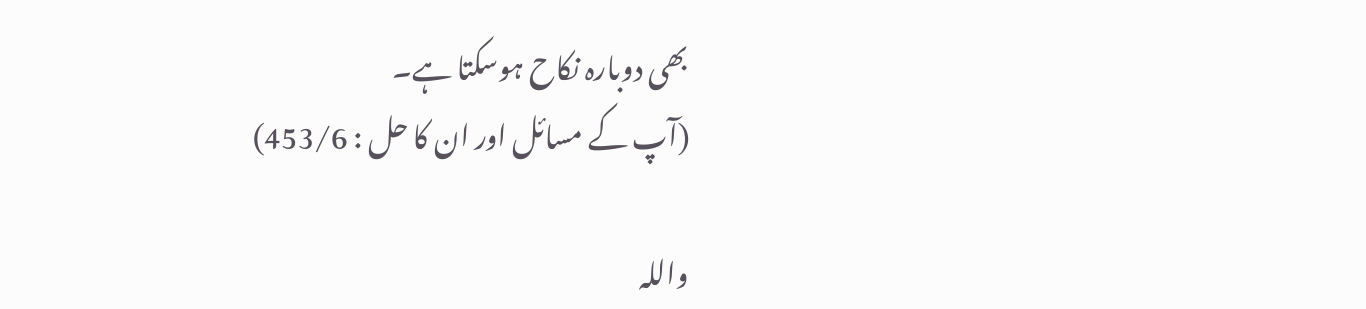بھی دوبارہ نکاح ہوسکتا ہے۔
(آپ کے مسائل اور ان کا حل : 453/6)

واللہ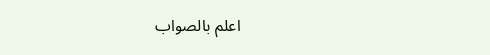اعلم بالصواب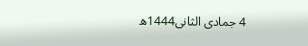4 جمادی الثانی1444ھ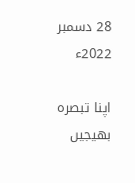28 دسمبر 2022ء

اپنا تبصرہ بھیجیں